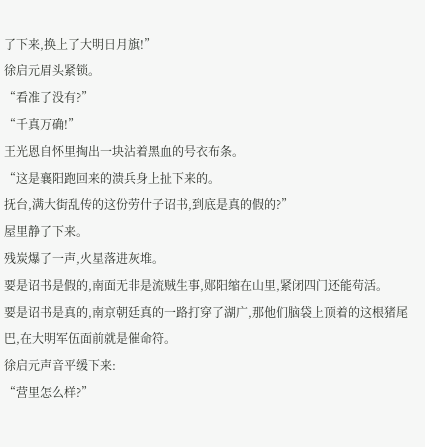了下来,换上了大明日月旗!”
徐启元眉头紧锁。
“看准了没有?”
“千真万确!”
王光恩自怀里掏出一块沾着黑血的号衣布条。
“这是襄阳跑回来的溃兵身上扯下来的。
抚台,满大街乱传的这份劳什子诏书,到底是真的假的?”
屋里静了下来。
残炭爆了一声,火星落进灰堆。
要是诏书是假的,南面无非是流贼生事,郧阳缩在山里,紧闭四门还能苟活。
要是诏书是真的,南京朝廷真的一路打穿了湖广,那他们脑袋上顶着的这根猪尾巴,在大明军伍面前就是催命符。
徐启元声音平缓下来:
“营里怎么样?”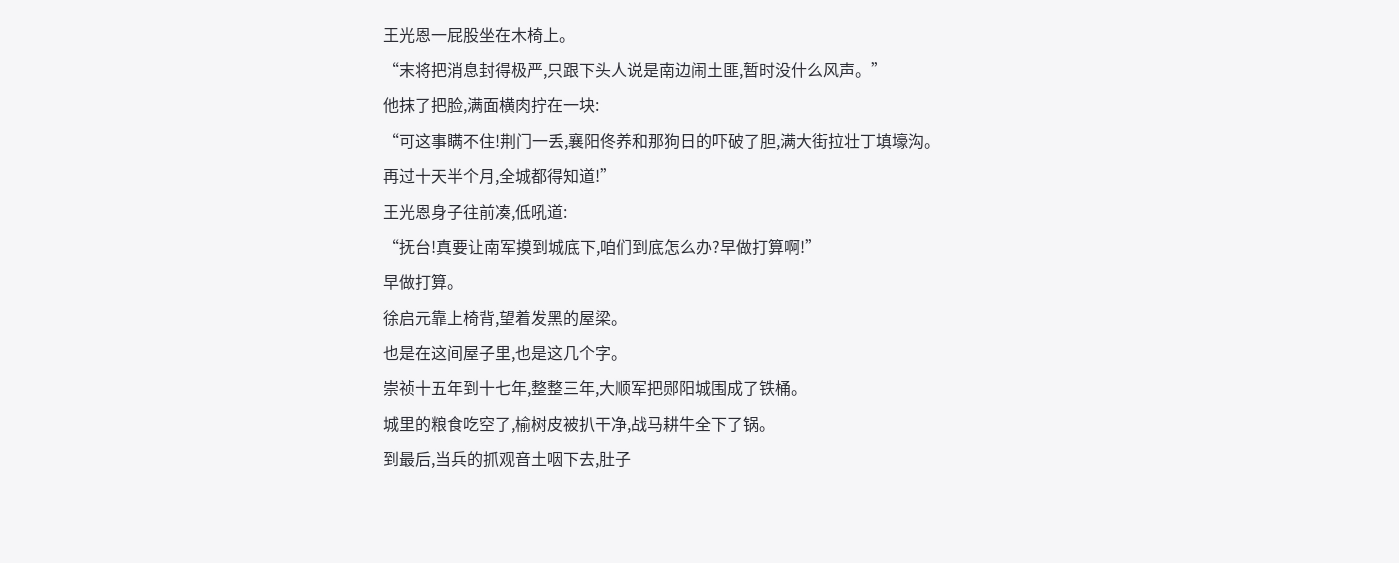王光恩一屁股坐在木椅上。
“末将把消息封得极严,只跟下头人说是南边闹土匪,暂时没什么风声。”
他抹了把脸,满面横肉拧在一块:
“可这事瞒不住!荆门一丢,襄阳佟养和那狗日的吓破了胆,满大街拉壮丁填壕沟。
再过十天半个月,全城都得知道!”
王光恩身子往前凑,低吼道:
“抚台!真要让南军摸到城底下,咱们到底怎么办?早做打算啊!”
早做打算。
徐启元靠上椅背,望着发黑的屋梁。
也是在这间屋子里,也是这几个字。
崇祯十五年到十七年,整整三年,大顺军把郧阳城围成了铁桶。
城里的粮食吃空了,榆树皮被扒干净,战马耕牛全下了锅。
到最后,当兵的抓观音土咽下去,肚子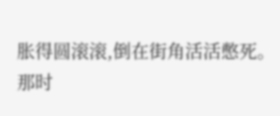胀得圆滚滚,倒在街角活活憋死。
那时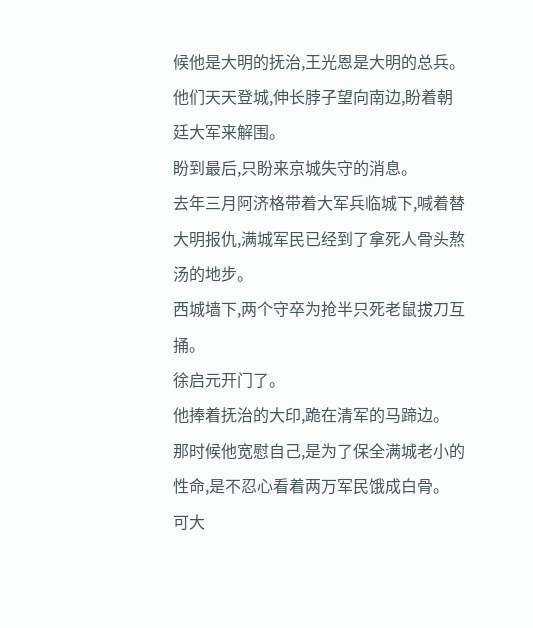候他是大明的抚治,王光恩是大明的总兵。
他们天天登城,伸长脖子望向南边,盼着朝廷大军来解围。
盼到最后,只盼来京城失守的消息。
去年三月阿济格带着大军兵临城下,喊着替大明报仇,满城军民已经到了拿死人骨头熬汤的地步。
西城墙下,两个守卒为抢半只死老鼠拔刀互捅。
徐启元开门了。
他捧着抚治的大印,跪在清军的马蹄边。
那时候他宽慰自己,是为了保全满城老小的性命,是不忍心看着两万军民饿成白骨。
可大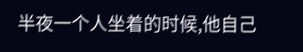半夜一个人坐着的时候,他自己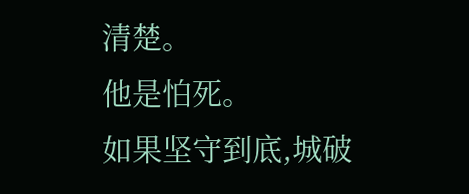清楚。
他是怕死。
如果坚守到底,城破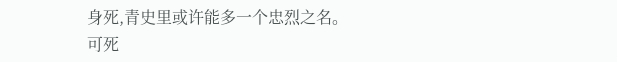身死,青史里或许能多一个忠烈之名。
可死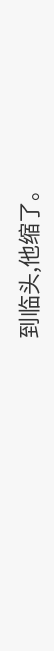到临头,他缩了。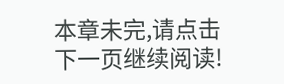本章未完,请点击下一页继续阅读!